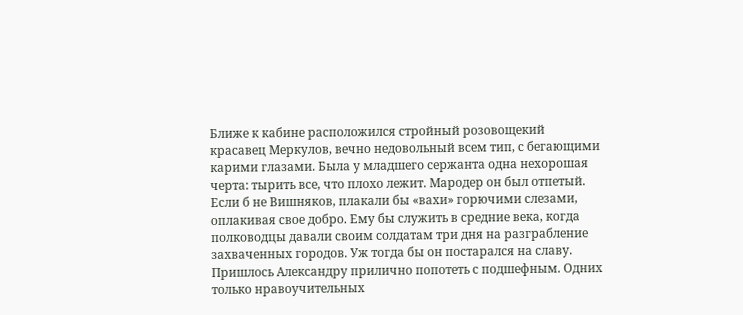Ближе к кабине расположился стройный розовощекий красавец Меркулов, вечно недовольный всем тип, с бегающими карими глазами. Была у младшего сержанта одна нехорошая черта: тырить все, что плохо лежит. Мародер он был отпетый. Если б не Вишняков, плакали бы «вахи» горючими слезами, оплакивая свое добро. Ему бы служить в средние века, когда полководцы давали своим солдатам три дня на разграбление захваченных городов. Уж тогда бы он постарался на славу. Пришлось Александру прилично попотеть с подшефным. Одних только нравоучительных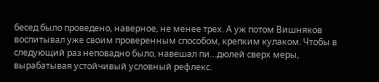бесед было проведено, наверное, не менее трех. А уж потом Вишняков воспитывал уже своим проверенным способом, крепким кулаком. Чтобы в следующий раз неповадно было, навешал пи…дюлей сверх меры, вырабатывая устойчивый условный рефлекс.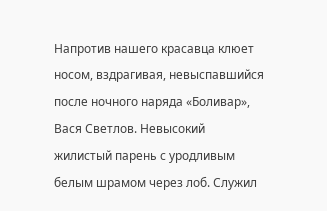Напротив нашего красавца клюет носом, вздрагивая, невыспавшийся после ночного наряда «Боливар», Вася Светлов. Невысокий жилистый парень с уродливым белым шрамом через лоб. Служил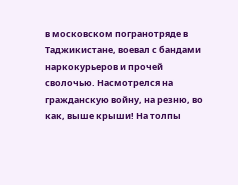в московском погранотряде в Таджикистане, воевал с бандами наркокурьеров и прочей сволочью. Насмотрелся на гражданскую войну, на резню, во как, выше крыши! На толпы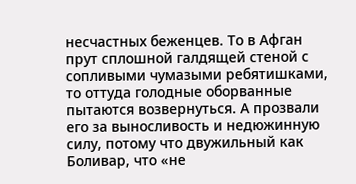несчастных беженцев. То в Афган прут сплошной галдящей стеной с сопливыми чумазыми ребятишками, то оттуда голодные оборванные пытаются возвернуться. А прозвали его за выносливость и недюжинную силу, потому что двужильный как Боливар, что «не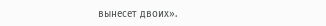вынесет двоих».